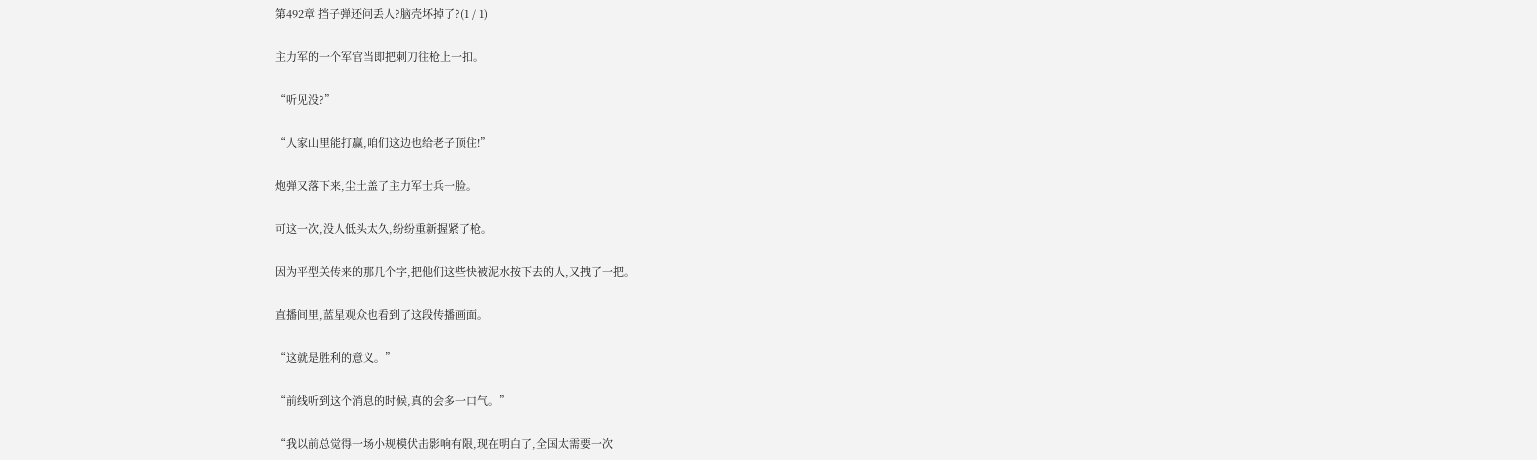第492章 挡子弹还问丢人?脑壳坏掉了?(1 / 1)

主力军的一个军官当即把刺刀往枪上一扣。

“听见没?”

“人家山里能打赢,咱们这边也给老子顶住!”

炮弹又落下来,尘土盖了主力军士兵一脸。

可这一次,没人低头太久,纷纷重新握紧了枪。

因为平型关传来的那几个字,把他们这些快被泥水按下去的人,又拽了一把。

直播间里,蓝星观众也看到了这段传播画面。

“这就是胜利的意义。”

“前线听到这个消息的时候,真的会多一口气。”

“我以前总觉得一场小规模伏击影响有限,现在明白了,全国太需要一次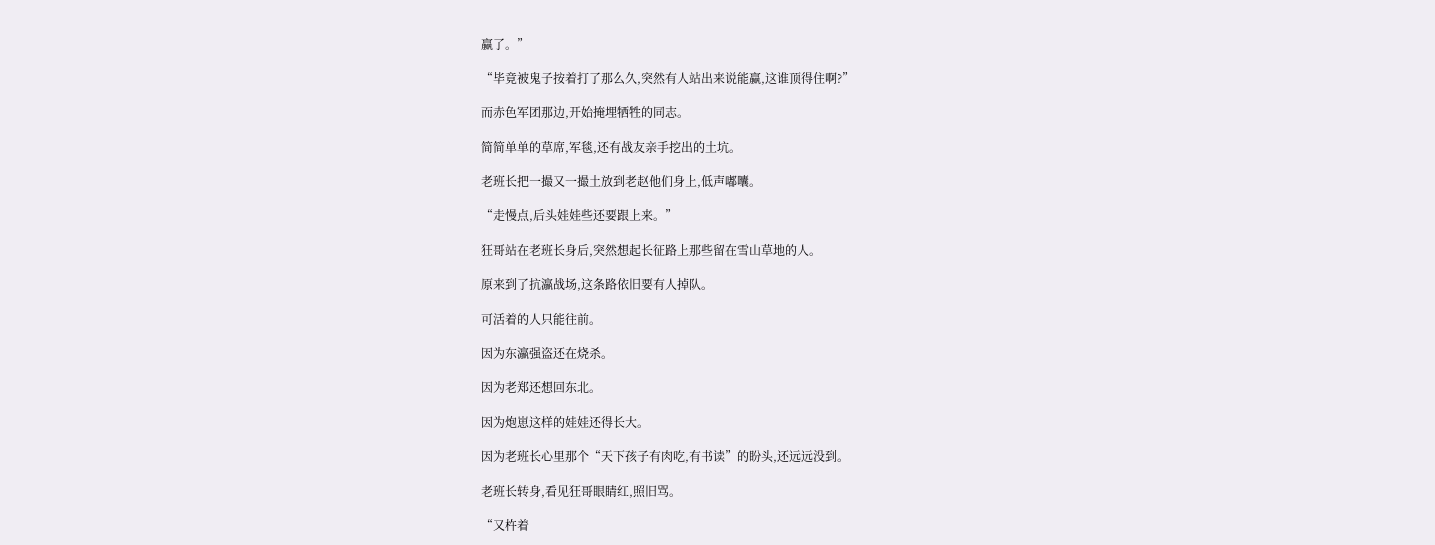赢了。”

“毕竟被鬼子按着打了那么久,突然有人站出来说能赢,这谁顶得住啊?”

而赤色军团那边,开始掩埋牺牲的同志。

简简单单的草席,军毯,还有战友亲手挖出的土坑。

老班长把一撮又一撮土放到老赵他们身上,低声嘟囔。

“走慢点,后头娃娃些还要跟上来。”

狂哥站在老班长身后,突然想起长征路上那些留在雪山草地的人。

原来到了抗瀛战场,这条路依旧要有人掉队。

可活着的人只能往前。

因为东瀛强盗还在烧杀。

因为老郑还想回东北。

因为炮崽这样的娃娃还得长大。

因为老班长心里那个“天下孩子有肉吃,有书读”的盼头,还远远没到。

老班长转身,看见狂哥眼睛红,照旧骂。

“又杵着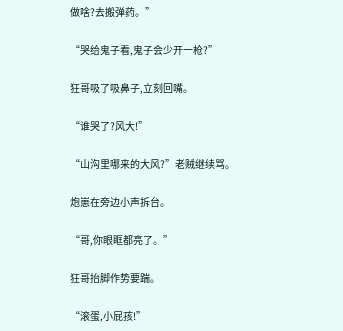做啥?去搬弹药。”

“哭给鬼子看,鬼子会少开一枪?”

狂哥吸了吸鼻子,立刻回嘴。

“谁哭了?风大!”

“山沟里哪来的大风?”老贼继续骂。

炮崽在旁边小声拆台。

“哥,你眼眶都亮了。”

狂哥抬脚作势要踹。

“滚蛋,小屁孩!”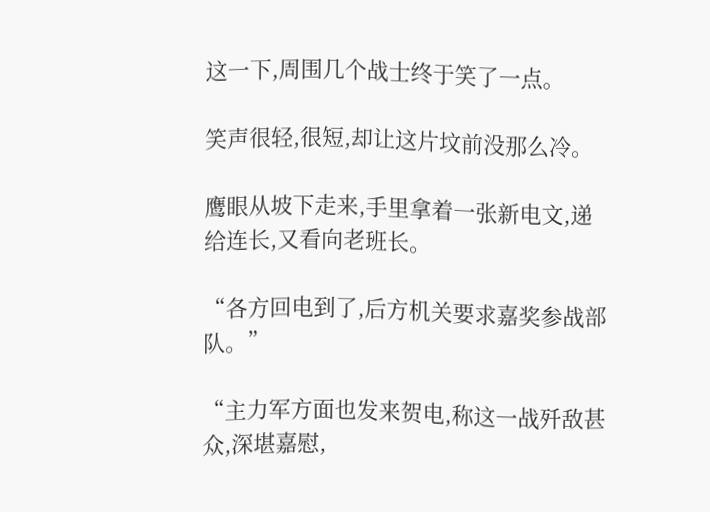这一下,周围几个战士终于笑了一点。

笑声很轻,很短,却让这片坟前没那么冷。

鹰眼从坡下走来,手里拿着一张新电文,递给连长,又看向老班长。

“各方回电到了,后方机关要求嘉奖参战部队。”

“主力军方面也发来贺电,称这一战歼敌甚众,深堪嘉慰,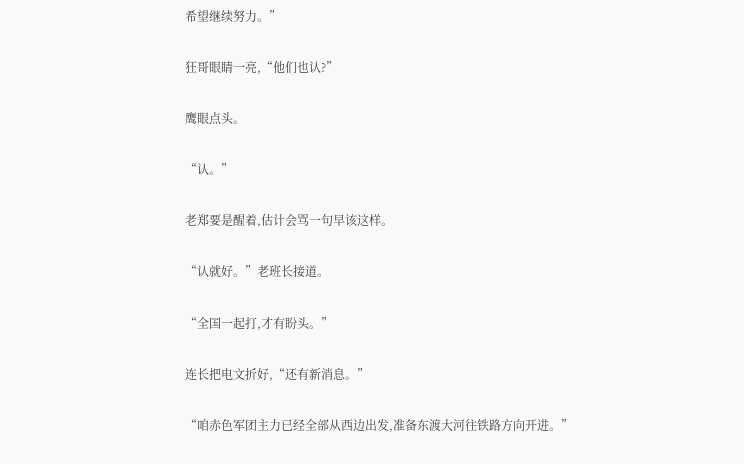希望继续努力。”

狂哥眼睛一亮,“他们也认?”

鹰眼点头。

“认。”

老郑要是醒着,估计会骂一句早该这样。

“认就好。”老班长接道。

“全国一起打,才有盼头。”

连长把电文折好,“还有新消息。”

“咱赤色军团主力已经全部从西边出发,准备东渡大河往铁路方向开进。”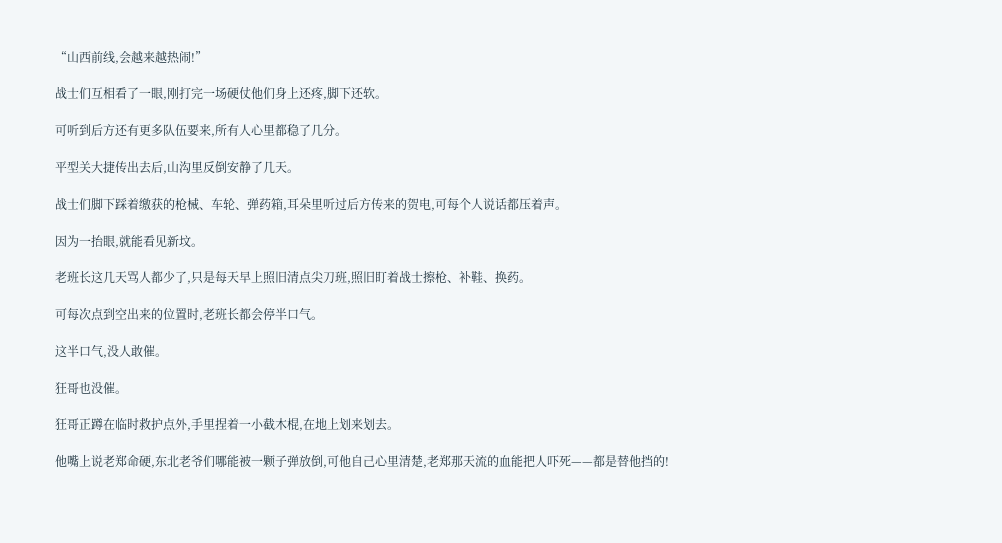“山西前线,会越来越热闹!”

战士们互相看了一眼,刚打完一场硬仗他们身上还疼,脚下还软。

可听到后方还有更多队伍要来,所有人心里都稳了几分。

平型关大捷传出去后,山沟里反倒安静了几天。

战士们脚下踩着缴获的枪械、车轮、弹药箱,耳朵里听过后方传来的贺电,可每个人说话都压着声。

因为一抬眼,就能看见新坟。

老班长这几天骂人都少了,只是每天早上照旧清点尖刀班,照旧盯着战士擦枪、补鞋、换药。

可每次点到空出来的位置时,老班长都会停半口气。

这半口气,没人敢催。

狂哥也没催。

狂哥正蹲在临时救护点外,手里捏着一小截木棍,在地上划来划去。

他嘴上说老郑命硬,东北老爷们哪能被一颗子弹放倒,可他自己心里清楚,老郑那天流的血能把人吓死——都是替他挡的!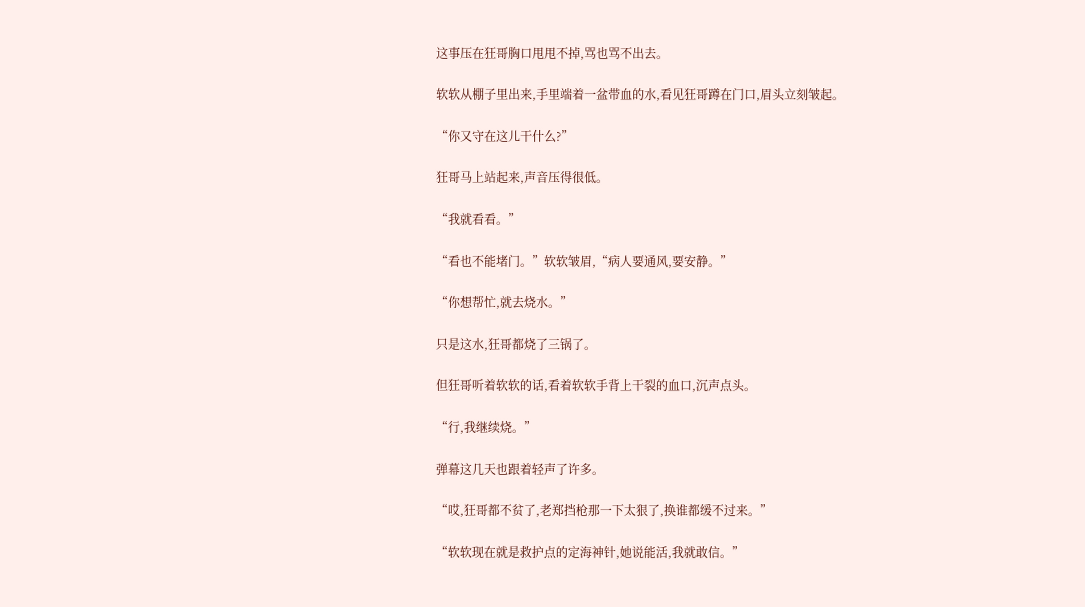这事压在狂哥胸口甩甩不掉,骂也骂不出去。

软软从棚子里出来,手里端着一盆带血的水,看见狂哥蹲在门口,眉头立刻皱起。

“你又守在这儿干什么?”

狂哥马上站起来,声音压得很低。

“我就看看。”

“看也不能堵门。”软软皱眉,“病人要通风,要安静。”

“你想帮忙,就去烧水。”

只是这水,狂哥都烧了三锅了。

但狂哥听着软软的话,看着软软手背上干裂的血口,沉声点头。

“行,我继续烧。”

弹幕这几天也跟着轻声了许多。

“哎,狂哥都不贫了,老郑挡枪那一下太狠了,换谁都缓不过来。”

“软软现在就是救护点的定海神针,她说能活,我就敢信。”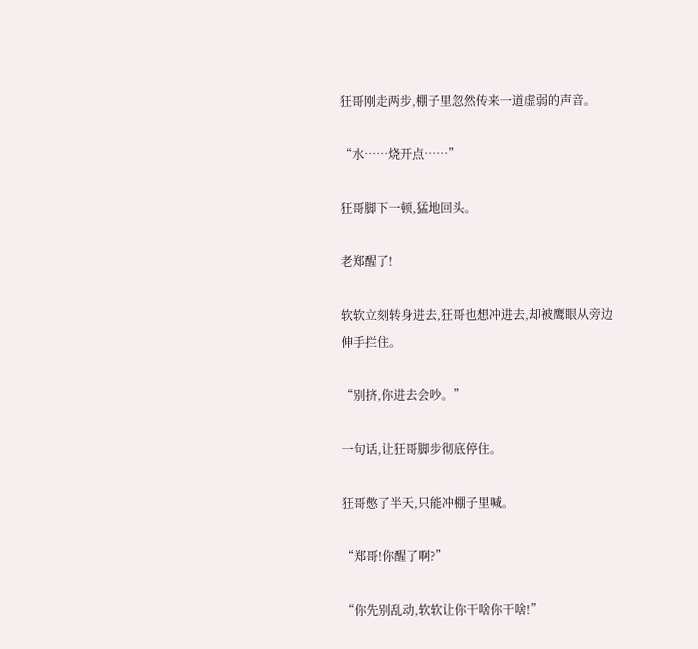狂哥刚走两步,棚子里忽然传来一道虚弱的声音。

“水……烧开点……”

狂哥脚下一顿,猛地回头。

老郑醒了!

软软立刻转身进去,狂哥也想冲进去,却被鹰眼从旁边伸手拦住。

“别挤,你进去会吵。”

一句话,让狂哥脚步彻底停住。

狂哥憋了半天,只能冲棚子里喊。

“郑哥!你醒了啊?”

“你先别乱动,软软让你干啥你干啥!”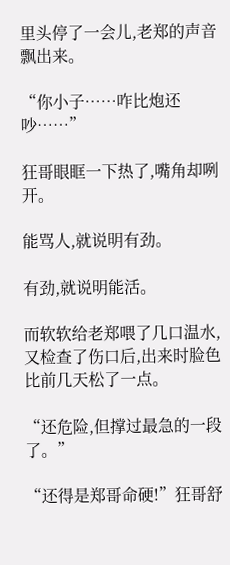里头停了一会儿,老郑的声音飘出来。

“你小子……咋比炮还吵……”

狂哥眼眶一下热了,嘴角却咧开。

能骂人,就说明有劲。

有劲,就说明能活。

而软软给老郑喂了几口温水,又检查了伤口后,出来时脸色比前几天松了一点。

“还危险,但撑过最急的一段了。”

“还得是郑哥命硬!”狂哥舒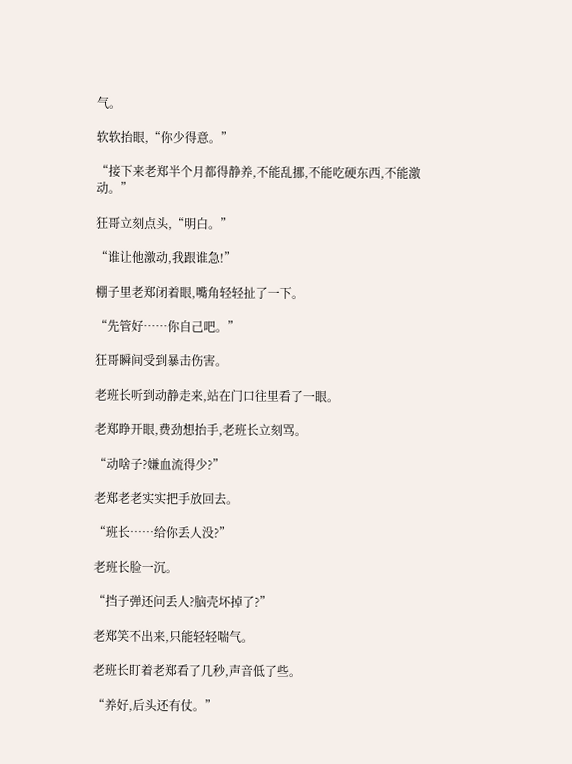气。

软软抬眼,“你少得意。”

“接下来老郑半个月都得静养,不能乱挪,不能吃硬东西,不能激动。”

狂哥立刻点头,“明白。”

“谁让他激动,我跟谁急!”

棚子里老郑闭着眼,嘴角轻轻扯了一下。

“先管好……你自己吧。”

狂哥瞬间受到暴击伤害。

老班长听到动静走来,站在门口往里看了一眼。

老郑睁开眼,费劲想抬手,老班长立刻骂。

“动啥子?嫌血流得少?”

老郑老老实实把手放回去。

“班长……给你丢人没?”

老班长脸一沉。

“挡子弹还问丢人?脑壳坏掉了?”

老郑笑不出来,只能轻轻喘气。

老班长盯着老郑看了几秒,声音低了些。

“养好,后头还有仗。”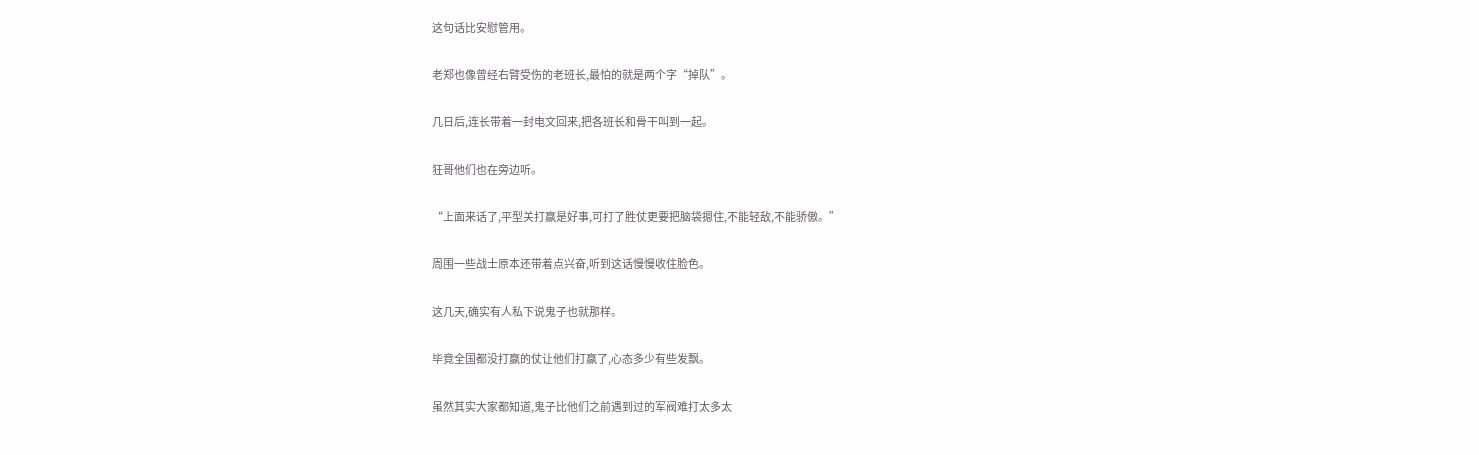这句话比安慰管用。

老郑也像曾经右臂受伤的老班长,最怕的就是两个字“掉队”。

几日后,连长带着一封电文回来,把各班长和骨干叫到一起。

狂哥他们也在旁边听。

“上面来话了,平型关打赢是好事,可打了胜仗更要把脑袋摁住,不能轻敌,不能骄傲。”

周围一些战士原本还带着点兴奋,听到这话慢慢收住脸色。

这几天,确实有人私下说鬼子也就那样。

毕竟全国都没打赢的仗让他们打赢了,心态多少有些发飘。

虽然其实大家都知道,鬼子比他们之前遇到过的军阀难打太多太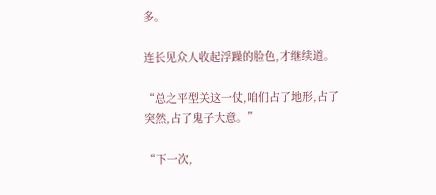多。

连长见众人收起浮躁的脸色,才继续道。

“总之平型关这一仗,咱们占了地形,占了突然,占了鬼子大意。”

“下一次,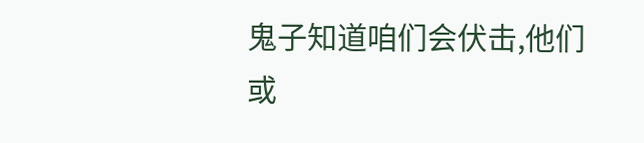鬼子知道咱们会伏击,他们或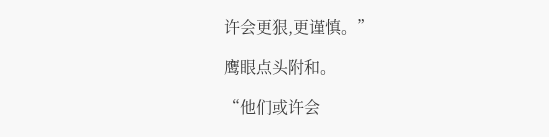许会更狠,更谨慎。”

鹰眼点头附和。

“他们或许会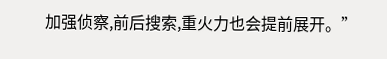加强侦察,前后搜索,重火力也会提前展开。”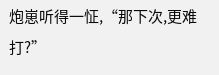炮崽听得一怔,“那下次,更难打?”